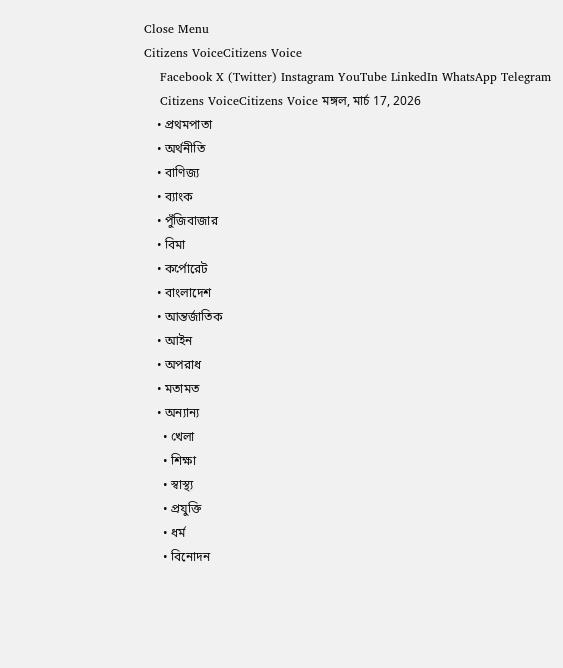Close Menu
Citizens VoiceCitizens Voice
    Facebook X (Twitter) Instagram YouTube LinkedIn WhatsApp Telegram
    Citizens VoiceCitizens Voice মঙ্গল, মার্চ 17, 2026
    • প্রথমপাতা
    • অর্থনীতি
    • বাণিজ্য
    • ব্যাংক
    • পুঁজিবাজার
    • বিমা
    • কর্পোরেট
    • বাংলাদেশ
    • আন্তর্জাতিক
    • আইন
    • অপরাধ
    • মতামত
    • অন্যান্য
      • খেলা
      • শিক্ষা
      • স্বাস্থ্য
      • প্রযুক্তি
      • ধর্ম
      • বিনোদন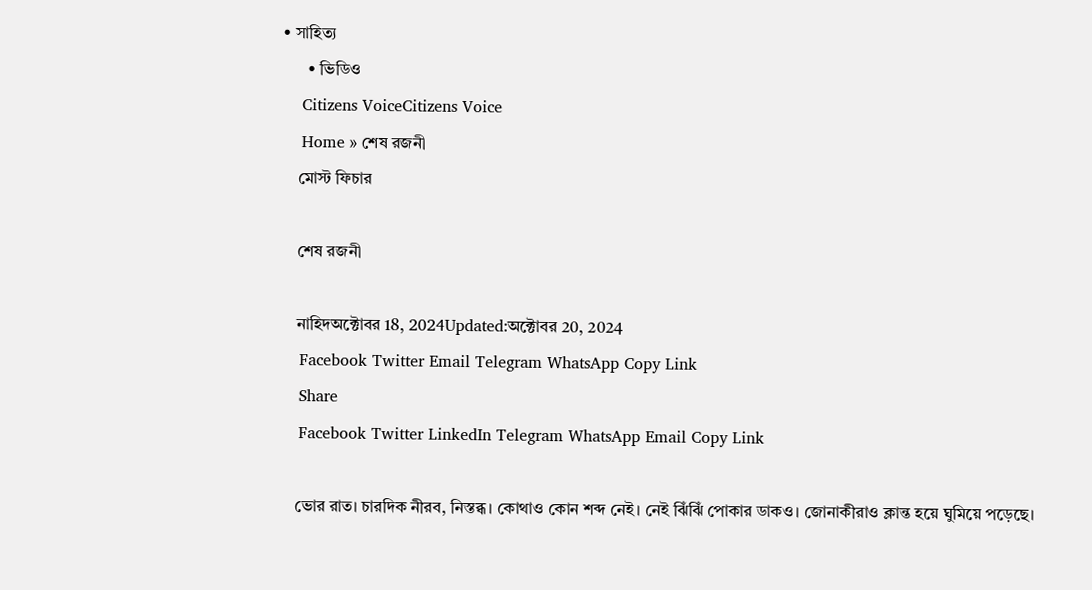• সাহিত্য
      • ভিডিও
    Citizens VoiceCitizens Voice
    Home » শেষ রজনী
    মোস্ট ফিচার

    শেষ রজনী

    নাহিদঅক্টোবর 18, 2024Updated:অক্টোবর 20, 2024
    Facebook Twitter Email Telegram WhatsApp Copy Link
    Share
    Facebook Twitter LinkedIn Telegram WhatsApp Email Copy Link

    ভোর রাত। চারদিক নীরব, নিস্তব্ধ। কোথাও কোন শব্দ নেই। নেই ঝিঁঝিঁ পোকার ডাকও। জোনাকীরাও ক্লান্ত হয়ে ঘুমিয়ে পড়েছে।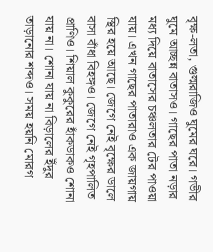বৃক্ষ-লতা, গুল্মরাজিও ঘুমের ঘরে। গভীর ঘুমে আচ্ছন্ন বাতাসও। গাছের পাতা নড়ার মধ্য দিয়ে বাতাসের চঞ্চলতার টের পাওয়া যায়। এখন গাছের পাতারাও এক জায়গায় স্থির হয়ে আছে। জেগে নেই বৃক্ষের ডালে বাসা বাঁধা বিহঙ্গও। জেগে নেই গৃহপালিত প্রাণিও। শিয়াল কুকুরের হাঁকডাকও শোনা যায় না। শোনা যায় না বিড়ালের ইঁদুর তাড়ানোর শব্দও। সময় হয়নি মোরগ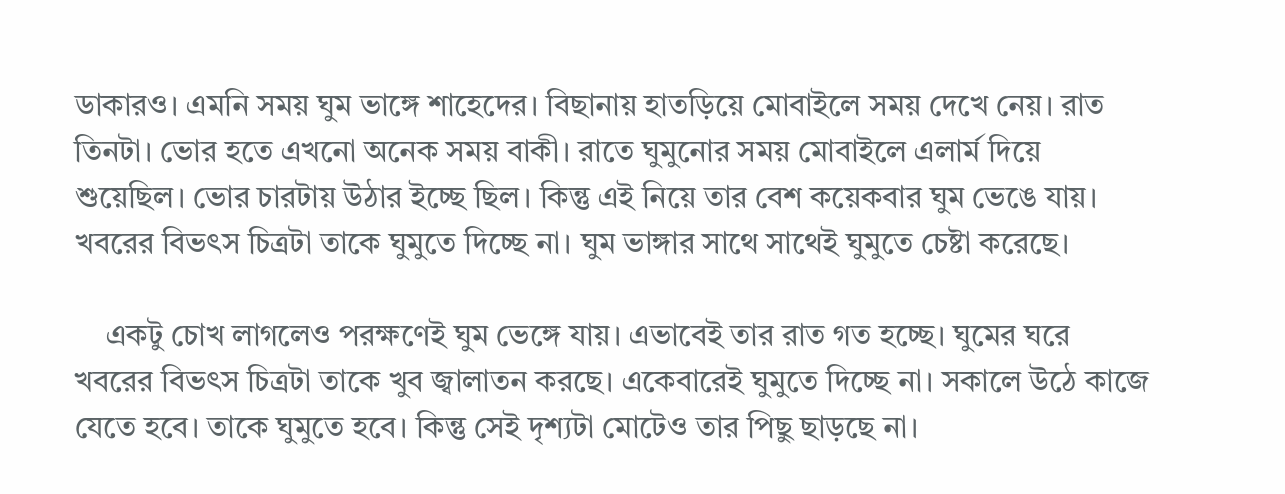ডাকারও। এমনি সময় ঘুম ভাঙ্গে শাহেদের। বিছানায় হাতড়িয়ে মোবাইলে সময় দেখে নেয়। রাত তিনটা। ভোর হতে এখনো অনেক সময় বাকী। রাতে ঘুমুনোর সময় মোবাইলে এলার্ম দিয়ে শুয়েছিল। ভোর চারটায় উঠার ইচ্ছে ছিল। কিন্তু এই নিয়ে তার বেশ কয়েকবার ঘুম ভেঙে যায়। খবরের বিভৎস চিত্রটা তাকে ঘুমুতে দিচ্ছে না। ঘুম ভাঙ্গার সাথে সাথেই ঘুমুতে চেষ্টা করেছে।

    একটু চোখ লাগলেও পরক্ষণেই ঘুম ভেঙ্গে যায়। এভাবেই তার রাত গত হচ্ছে। ঘুমের ঘরে খবরের বিভৎস চিত্রটা তাকে খুব জ্বালাতন করছে। একেবারেই ঘুমুতে দিচ্ছে না। সকালে উঠে কাজে যেতে হবে। তাকে ঘুমুতে হবে। কিন্তু সেই দৃশ্যটা মোটেও তার পিছু ছাড়ছে না।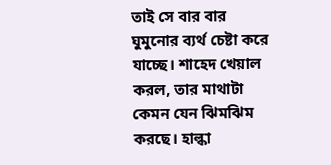তাই সে বার বার ঘুমুনোর ব্যর্থ চেষ্টা করে যাচ্ছে। শাহেদ খেয়াল করল, তার মাথাটা কেমন যেন ঝিমঝিম করছে। হাল্কা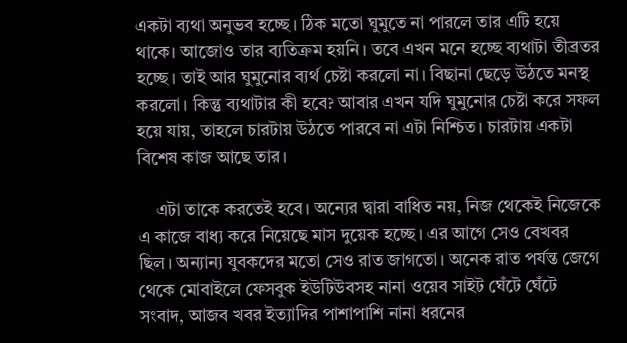একটা ব্যথা অনুভব হচ্ছে। ঠিক মতো ঘুমুতে না পারলে তার এটি হয়ে থাকে। আজোও তার ব্যতিক্রম হয়নি। তবে এখন মনে হচ্ছে ব্যথাটা তীব্রতর হচ্ছে। তাই আর ঘুমুনোর ব্যর্থ চেষ্টা করলো না। বিছানা ছেড়ে উঠতে মনস্থ করলো। কিন্তু ব্যথাটার কী হবে? আবার এখন যদি ঘুমুনোর চেষ্টা করে সফল হয়ে যায়, তাহলে চারটায় উঠতে পারবে না এটা নিশ্চিত। চারটায় একটা বিশেষ কাজ আছে তার।

    এটা তাকে করতেই হবে। অন্যের দ্বারা বাধিত নয়, নিজ থেকেই নিজেকে এ কাজে বাধ্য করে নিয়েছে মাস দুয়েক হচ্ছে। এর আগে সেও বেখবর ছিল। অন্যান্য যুবকদের মতো সেও রাত জাগতো। অনেক রাত পর্যন্ত জেগে থেকে মোবাইলে ফেসবুক ইউটিউবসহ নানা ওয়েব সাইট ঘেঁটে ঘেঁটে সংবাদ, আজব খবর ইত্যাদির পাশাপাশি নানা ধরনের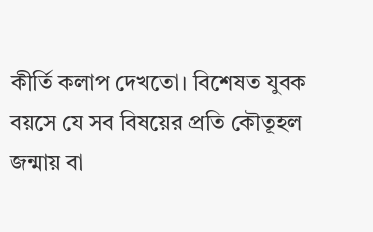কীর্তি কলাপ দেখতো। বিশেষত যুবক বয়সে যে সব বিষয়ের প্রতি কৌতূহল জন্মায় বা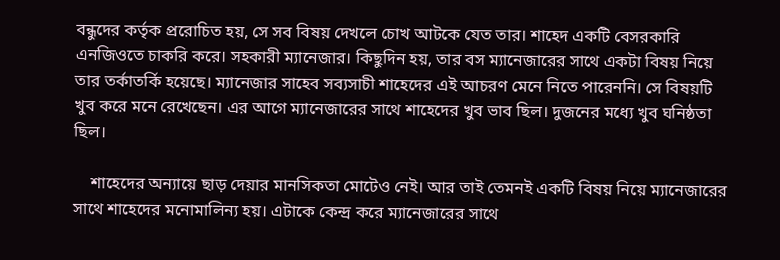বন্ধুদের কর্তৃক প্ররোচিত হয়, সে সব বিষয় দেখলে চোখ আটকে যেত তার। শাহেদ একটি বেসরকারি এনজিওতে চাকরি করে। সহকারী ম্যানেজার। কিছুদিন হয়, তার বস ম্যানেজারের সাথে একটা বিষয় নিয়ে তার তর্কাতর্কি হয়েছে। ম্যানেজার সাহেব সব্যসাচী শাহেদের এই আচরণ মেনে নিতে পারেননি। সে বিষয়টি খুব করে মনে রেখেছেন। এর আগে ম্যানেজারের সাথে শাহেদের খুব ভাব ছিল। দুজনের মধ্যে খুব ঘনিষ্ঠতা ছিল।

    শাহেদের অন্যায়ে ছাড় দেয়ার মানসিকতা মোটেও নেই। আর তাই তেমনই একটি বিষয় নিয়ে ম্যানেজারের সাথে শাহেদের মনোমালিন্য হয়। এটাকে কেন্দ্র করে ম্যানেজারের সাথে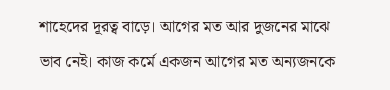শাহেদের দূরত্ব বাড়ে। আগের মত আর দুজনের মাঝে ভাব নেই। কাজ কর্মে একজন আগের মত অন্যজনকে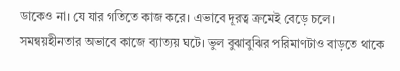ডাকেও না। যে যার গতিতে কাজ করে। এভাবে দূরত্ব ক্রমেই বেড়ে চলে। সমন্বয়হীনতার অভাবে কাজে ব্যাত্যয় ঘটে। ভুল বুঝাবুঝির পরিমাণটাও বাড়তে থাকে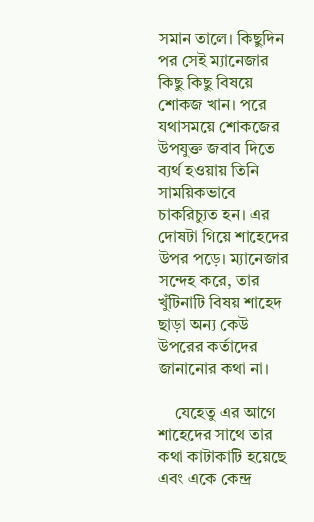সমান তালে। কিছুদিন পর সেই ম্যানেজার কিছু কিছু বিষয়ে শোকজ খান। পরে যথাসময়ে শোকজের উপযুক্ত জবাব দিতে ব্যর্থ হওয়ায় তিনি সাময়িকভাবে চাকরিচ্যুত হন। এর দোষটা গিয়ে শাহেদের উপর পড়ে। ম্যানেজার সন্দেহ করে, তার খুঁটিনাটি বিষয় শাহেদ ছাড়া অন্য কেউ উপরের কর্তাদের জানানোর কথা না।

    যেহেতু এর আগে শাহেদের সাথে তার কথা কাটাকাটি হয়েছে এবং একে কেন্দ্র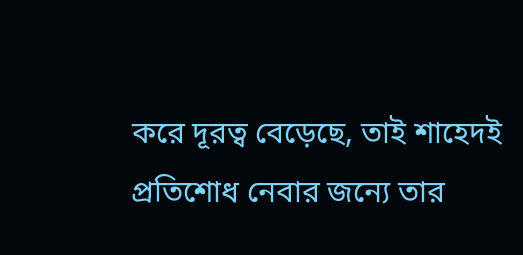করে দূরত্ব বেড়েছে, তাই শাহেদই প্রতিশোধ নেবার জন্যে তার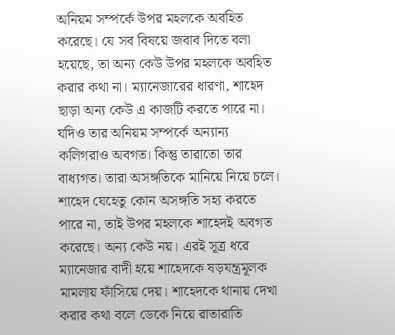অনিয়ম সম্পর্কে উপর মহলকে অবহিত করেছে। যে সব বিষয়ে জবাব দিতে বলা হয়েছে, তা অন্য কেউ উপর মহলকে অবহিত করার কথা না। ম্যানেজারের ধারণা, শাহেদ ছাড়া অন্য কেউ এ কাজটি করতে পারে না। যদিও তার অনিয়ম সম্পর্কে অন্যান্য কলিগরাও অবগত। কিন্তু তারাতো তার বাধ্যগত। তারা অসঙ্গতিকে মানিয়ে নিয়ে চলে। শাহেদ যেহেতু কোন অসঙ্গতি সহ্য করতে পারে না, তাই উপর মহলকে শাহেদই অবগত করেছে। অন্য কেউ নয়। এরই সূত্র ধরে ম্যানেজার বাদী হয়ে শাহেদকে ষড়যন্ত্রমূলক মামলায় ফাঁসিয়ে দেয়। শাহেদকে থানায় দেখা করার কথা বলে ডেকে নিয়ে রাতারাতি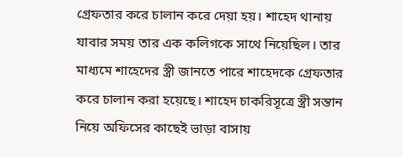গ্রেফতার করে চালান করে দেয়া হয়। শাহেদ থানায় যাবার সময় তার এক কলিগকে সাথে নিয়েছিল। তার মাধ্যমে শাহেদের স্ত্রী জানতে পারে শাহেদকে গ্রেফতার করে চালান করা হয়েছে। শাহেদ চাকরিসূত্রে স্ত্রী সন্তান নিয়ে অফিসের কাছেই ভাড়া বাসায়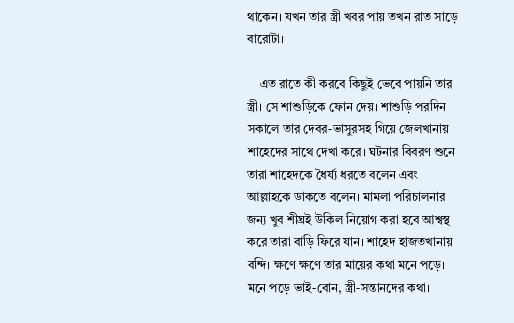থাকেন। যখন তার স্ত্রী খবর পায় তখন রাত সাড়ে বারোটা।

    এত রাতে কী করবে কিছুই ভেবে পায়নি তার স্ত্রী। সে শাশুড়িকে ফোন দেয়। শাশুড়ি পরদিন সকালে তার দেবর-ভাসুরসহ গিয়ে জেলখানায় শাহেদের সাথে দেখা করে। ঘটনার বিবরণ শুনে তারা শাহেদকে ধৈর্য্য ধরতে বলেন এবং আল্লাহকে ডাকতে বলেন। মামলা পরিচালনার জন্য খুব শীঘ্রই উকিল নিয়োগ করা হবে আশ্বস্থ করে তারা বাড়ি ফিরে যান। শাহেদ হাজতখানায় বন্দি। ক্ষণে ক্ষণে তার মায়ের কথা মনে পড়ে। মনে পড়ে ভাই-বোন, স্ত্রী-সন্তানদের কথা।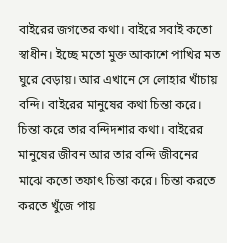বাইরের জগতের কথা। বাইরে সবাই কতো স্বাধীন। ইচ্ছে মতো মুক্ত আকাশে পাখির মত ঘুরে বেড়ায়। আর এখানে সে লোহার খাঁচায় বন্দি। বাইরের মানুষের কথা চিন্তা করে। চিন্তা করে তার বন্দিদশার কথা। বাইরের মানুষের জীবন আর তার বন্দি জীবনের মাঝে কতো তফাৎ চিন্তা করে। চিন্তা করতে করতে খুঁজে পায়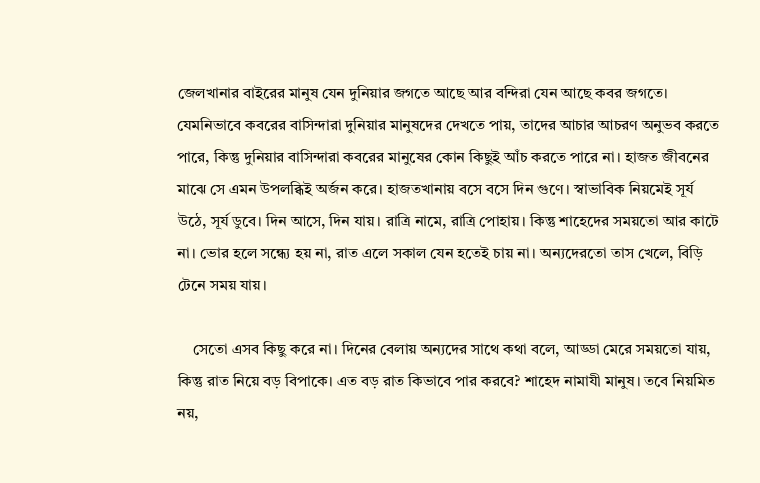জেলখানার বাইরের মানুষ যেন দুনিয়ার জগতে আছে আর বন্দিরা যেন আছে কবর জগতে। যেমনিভাবে কবরের বাসিন্দারা দুনিয়ার মানুষদের দেখতে পায়, তাদের আচার আচরণ অনুভব করতে পারে, কিন্তু দুনিয়ার বাসিন্দারা কবরের মানুষের কোন কিছুই আঁচ করতে পারে না। হাজত জীবনের মাঝে সে এমন উপলব্ধিই অর্জন করে। হাজতখানায় বসে বসে দিন গুণে। স্বাভাবিক নিয়মেই সূর্য উঠে, সূর্য ডুবে। দিন আসে, দিন যায়। রাত্রি নামে, রাত্রি পোহায়। কিন্তু শাহেদের সময়তো আর কাটে না। ভোর হলে সন্ধ্যে হয় না, রাত এলে সকাল যেন হতেই চায় না। অন্যদেরতো তাস খেলে, বিড়ি টেনে সময় যায়।

    সেতো এসব কিছু করে না। দিনের বেলায় অন্যদের সাথে কথা বলে, আড্ডা মেরে সময়তো যায়, কিন্তু রাত নিয়ে বড় বিপাকে। এত বড় রাত কিভাবে পার করবে? শাহেদ নামাযী মানুষ। তবে নিয়মিত নয়,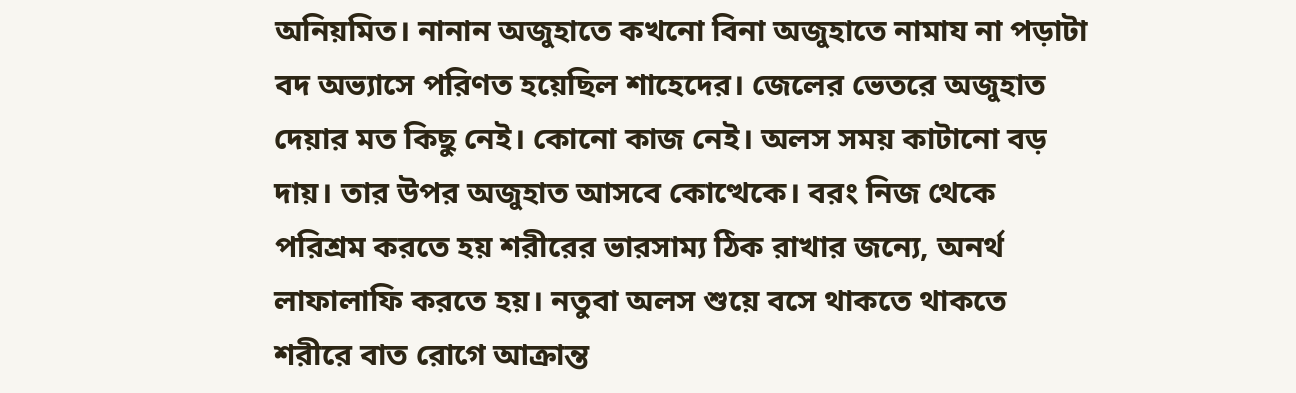অনিয়মিত। নানান অজুহাতে কখনো বিনা অজুহাতে নামায না পড়াটা বদ অভ্যাসে পরিণত হয়েছিল শাহেদের। জেলের ভেতরে অজুহাত দেয়ার মত কিছু নেই। কোনো কাজ নেই। অলস সময় কাটানো বড় দায়। তার উপর অজুহাত আসবে কোত্থেকে। বরং নিজ থেকে পরিশ্রম করতে হয় শরীরের ভারসাম্য ঠিক রাখার জন্যে, অনর্থ লাফালাফি করতে হয়। নতুবা অলস শুয়ে বসে থাকতে থাকতে শরীরে বাত রোগে আক্রান্ত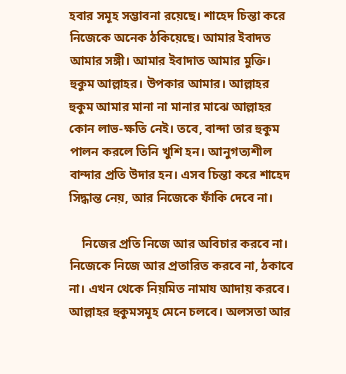হবার সমূহ সম্ভাবনা রয়েছে। শাহেদ চিন্তা করে নিজেকে অনেক ঠকিয়েছে। আমার ইবাদত আমার সঙ্গী। আমার ইবাদাত আমার মুক্তি। হুকুম আল্লাহর। উপকার আমার। আল্লাহর হুকুম আমার মানা না মানার মাঝে আল্লাহর কোন লাভ-ক্ষতি নেই। তবে, বান্দা তার হুকুম পালন করলে তিনি খুশি হন। আনুগত্যশীল বান্দার প্রতি উদার হন। এসব চিন্তা করে শাহেদ সিদ্ধান্ত নেয়, আর নিজেকে ফাঁকি দেবে না।

    নিজের প্রতি নিজে আর অবিচার করবে না। নিজেকে নিজে আর প্রতারিত করবে না, ঠকাবে না। এখন থেকে নিয়মিত নামায আদায় করবে। আল্লাহর হুকুমসমূহ মেনে চলবে। অলসতা আর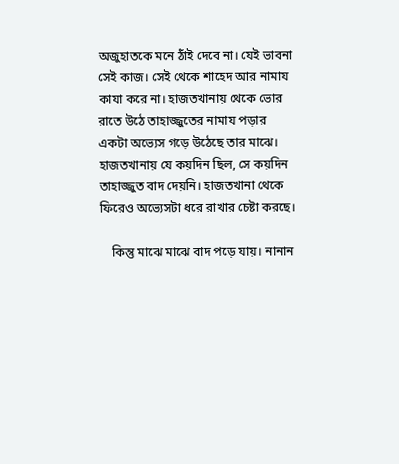অজুহাতকে মনে ঠাঁই দেবে না। যেই ভাবনা সেই কাজ। সেই থেকে শাহেদ আর নামায কাযা করে না। হাজতখানায় থেকে ভোর রাতে উঠে তাহাজ্জুতের নামায পড়ার একটা অভ্যেস গড়ে উঠেছে তার মাঝে। হাজতখানায় যে কয়দিন ছিল, সে কয়দিন তাহাজ্জুত বাদ দেয়নি। হাজতখানা থেকে ফিরেও অভ্যেসটা ধরে রাখার চেষ্টা করছে।

    কিন্তু মাঝে মাঝে বাদ পড়ে যায়। নানান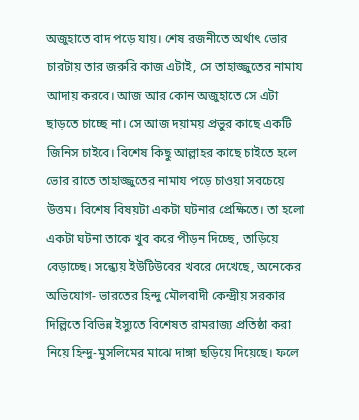অজুহাতে বাদ পড়ে যায়। শেষ রজনীতে অর্থাৎ ভোর চারটায় তার জরুরি কাজ এটাই, সে তাহাজ্জুতের নামায আদায় করবে। আজ আর কোন অজুহাতে সে এটা ছাড়তে চাচ্ছে না। সে আজ দয়াময় প্রভুর কাছে একটি জিনিস চাইবে। বিশেষ কিছু আল্লাহর কাছে চাইতে হলে ভোর রাতে তাহাজ্জুতের নামায পড়ে চাওয়া সবচেয়ে উত্তম। বিশেষ বিষয়টা একটা ঘটনার প্রেক্ষিতে। তা হলো একটা ঘটনা তাকে খুব করে পীড়ন দিচ্ছে, তাড়িয়ে বেড়াচ্ছে। সন্ধ্যেয় ইউটিউবের খবরে দেখেছে, অনেকের অভিযোগ- ভারতের হিন্দু মৌলবাদী কেন্দ্রীয় সরকার দিল্লিতে বিভিন্ন ইস্যুতে বিশেষত রামরাজ্য প্রতিষ্ঠা করা নিয়ে হিন্দু-মুসলিমের মাঝে দাঙ্গা ছড়িয়ে দিয়েছে। ফলে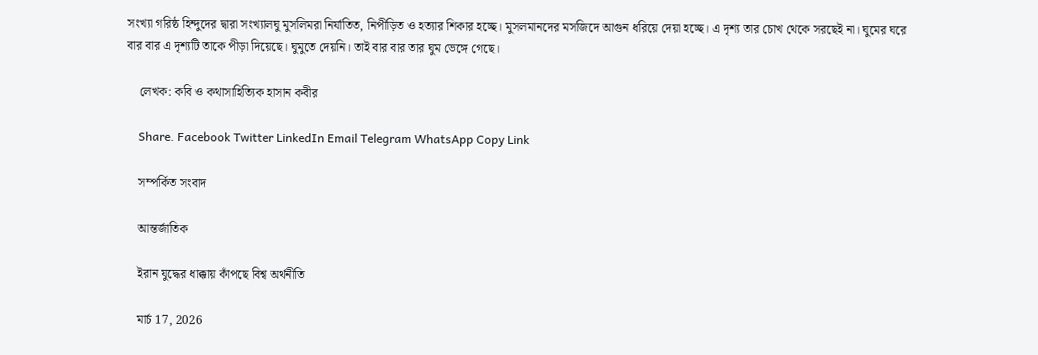সংখ্যা গরিষ্ঠ হিন্দুদের দ্বারা সংখ্যালঘু মুসলিমরা নির্যাতিত, নিপীড়িত ও হত্যার শিকার হচ্ছে। মুসলমানদের মসজিদে আগুন ধরিয়ে দেয়া হচ্ছে। এ দৃশ্য তার চোখ থেকে সরছেই না। ঘুমের ঘরে বার বার এ দৃশ্যটি তাকে পীড়া দিয়েছে। ঘুমুতে দেয়নি। তাই বার বার তার ঘুম ভেঙ্গে গেছে।

    লেখক: কবি ও কথাসাহিত্যিক হাসান কবীর

    Share. Facebook Twitter LinkedIn Email Telegram WhatsApp Copy Link

    সম্পর্কিত সংবাদ

    আন্তর্জাতিক

    ইরান যুদ্ধের ধাক্কায় কাঁপছে বিশ্ব অর্থনীতি

    মার্চ 17, 2026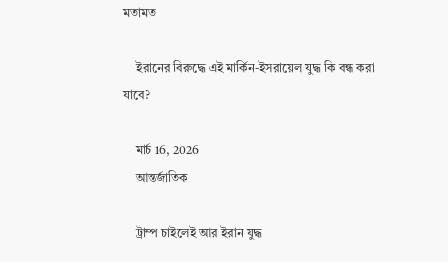মতামত

    ইরানের বিরুদ্ধে এই মার্কিন-ইসরায়েল যুদ্ধ কি বন্ধ করা যাবে?

    মার্চ 16, 2026
    আন্তর্জাতিক

    ট্রাম্প চাইলেই আর ইরান যুদ্ধ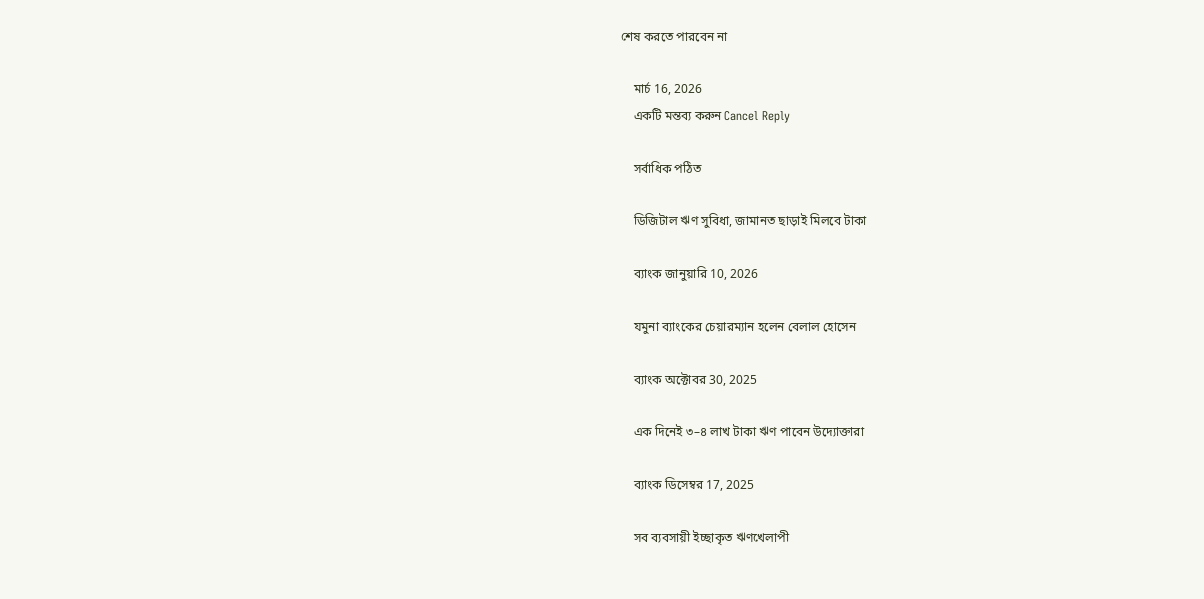শেষ করতে পারবেন না

    মার্চ 16, 2026
    একটি মন্তব্য করুন Cancel Reply

    সর্বাধিক পঠিত

    ডিজিটাল ঋণ সুবিধা, জামানত ছাড়াই মিলবে টাকা

    ব্যাংক জানুয়ারি 10, 2026

    যমুনা ব্যাংকের চেয়ারম্যান হলেন বেলাল হোসেন

    ব্যাংক অক্টোবর 30, 2025

    এক দিনেই ৩–৪ লাখ টাকা ঋণ পাবেন উদ্যোক্তারা

    ব্যাংক ডিসেম্বর 17, 2025

    সব ব্যবসায়ী ইচ্ছাকৃত ঋণখেলাপী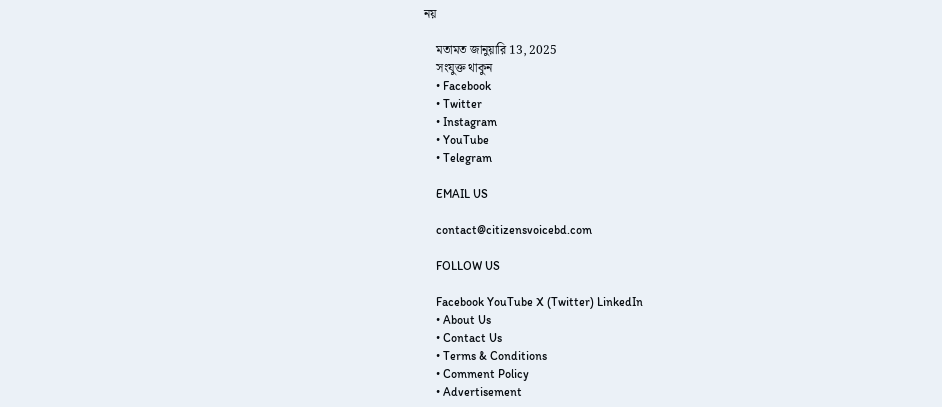নয়

    মতামত জানুয়ারি 13, 2025
    সংযুক্ত থাকুন
    • Facebook
    • Twitter
    • Instagram
    • YouTube
    • Telegram

    EMAIL US

    contact@citizensvoicebd.com

    FOLLOW US

    Facebook YouTube X (Twitter) LinkedIn
    • About Us
    • Contact Us
    • Terms & Conditions
    • Comment Policy
    • Advertisement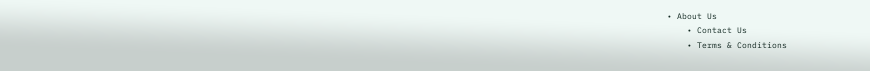• About Us
    • Contact Us
    • Terms & Conditions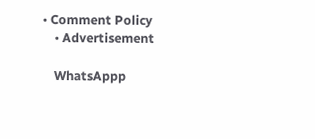• Comment Policy
    • Advertisement

    WhatsAppp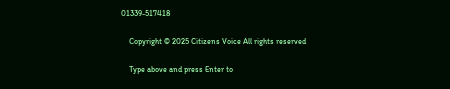01339-517418

    Copyright © 2025 Citizens Voice All rights reserved

    Type above and press Enter to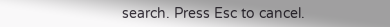search. Press Esc to cancel.